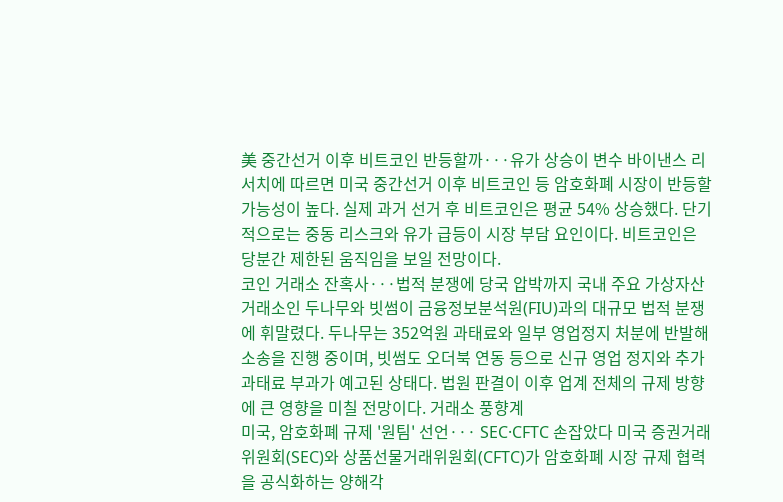美 중간선거 이후 비트코인 반등할까···유가 상승이 변수 바이낸스 리서치에 따르면 미국 중간선거 이후 비트코인 등 암호화폐 시장이 반등할 가능성이 높다. 실제 과거 선거 후 비트코인은 평균 54% 상승했다. 단기적으로는 중동 리스크와 유가 급등이 시장 부담 요인이다. 비트코인은 당분간 제한된 움직임을 보일 전망이다.
코인 거래소 잔혹사···법적 분쟁에 당국 압박까지 국내 주요 가상자산 거래소인 두나무와 빗썸이 금융정보분석원(FIU)과의 대규모 법적 분쟁에 휘말렸다. 두나무는 352억원 과태료와 일부 영업정지 처분에 반발해 소송을 진행 중이며, 빗썸도 오더북 연동 등으로 신규 영업 정지와 추가 과태료 부과가 예고된 상태다. 법원 판결이 이후 업계 전체의 규제 방향에 큰 영향을 미칠 전망이다. 거래소 풍향계
미국, 암호화폐 규제 '원팀' 선언··· SEC·CFTC 손잡았다 미국 증권거래위원회(SEC)와 상품선물거래위원회(CFTC)가 암호화폐 시장 규제 협력을 공식화하는 양해각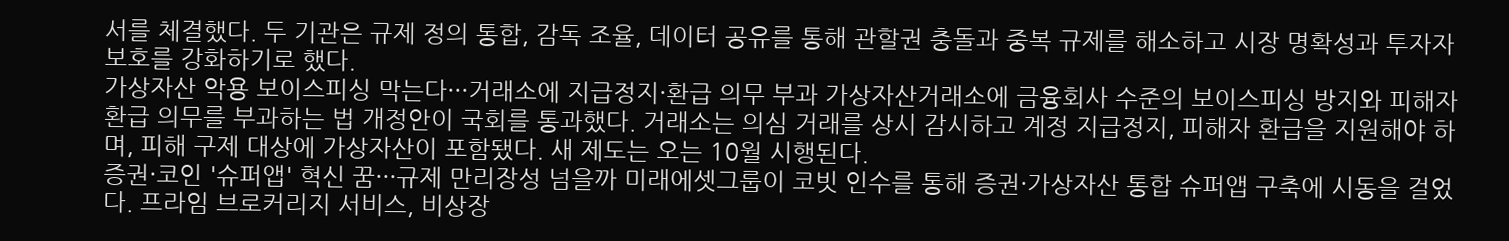서를 체결했다. 두 기관은 규제 정의 통합, 감독 조율, 데이터 공유를 통해 관할권 충돌과 중복 규제를 해소하고 시장 명확성과 투자자 보호를 강화하기로 했다.
가상자산 악용 보이스피싱 막는다···거래소에 지급정지·환급 의무 부과 가상자산거래소에 금융회사 수준의 보이스피싱 방지와 피해자 환급 의무를 부과하는 법 개정안이 국회를 통과했다. 거래소는 의심 거래를 상시 감시하고 계정 지급정지, 피해자 환급을 지원해야 하며, 피해 구제 대상에 가상자산이 포함됐다. 새 제도는 오는 10월 시행된다.
증권·코인 '슈퍼앱' 혁신 꿈···규제 만리장성 넘을까 미래에셋그룹이 코빗 인수를 통해 증권·가상자산 통합 슈퍼앱 구축에 시동을 걸었다. 프라임 브로커리지 서비스, 비상장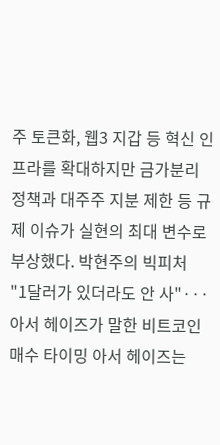주 토큰화, 웹3 지갑 등 혁신 인프라를 확대하지만 금가분리 정책과 대주주 지분 제한 등 규제 이슈가 실현의 최대 변수로 부상했다. 박현주의 빅피처
"1달러가 있더라도 안 사"···아서 헤이즈가 말한 비트코인 매수 타이밍 아서 헤이즈는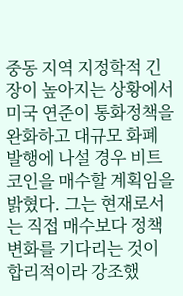중동 지역 지정학적 긴장이 높아지는 상황에서 미국 연준이 통화정책을 완화하고 대규모 화폐 발행에 나설 경우 비트코인을 매수할 계획임을 밝혔다. 그는 현재로서는 직접 매수보다 정책 변화를 기다리는 것이 합리적이라 강조했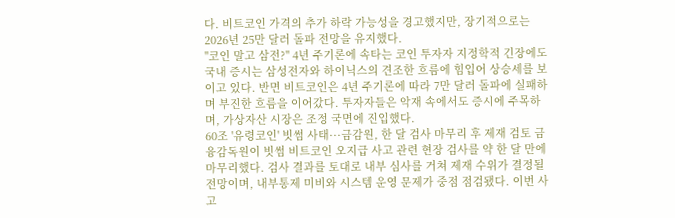다. 비트코인 가격의 추가 하락 가능성을 경고했지만, 장기적으로는 2026년 25만 달러 돌파 전망을 유지했다.
"코인 말고 삼전?" 4년 주기론에 속타는 코인 투자자 지정학적 긴장에도 국내 증시는 삼성전자와 하이닉스의 견조한 흐름에 힘입어 상승세를 보이고 있다. 반면 비트코인은 4년 주기론에 따라 7만 달러 돌파에 실패하며 부진한 흐름을 이어갔다. 투자자들은 악재 속에서도 증시에 주목하며, 가상자산 시장은 조정 국면에 진입했다.
60조 '유령코인' 빗썸 사태···금감원, 한 달 검사 마무리 후 제재 검토 금융감독원이 빗썸 비트코인 오지급 사고 관련 현장 검사를 약 한 달 만에 마무리했다. 검사 결과를 토대로 내부 심사를 거쳐 제재 수위가 결정될 전망이며, 내부통제 미비와 시스템 운영 문제가 중점 점검됐다. 이번 사고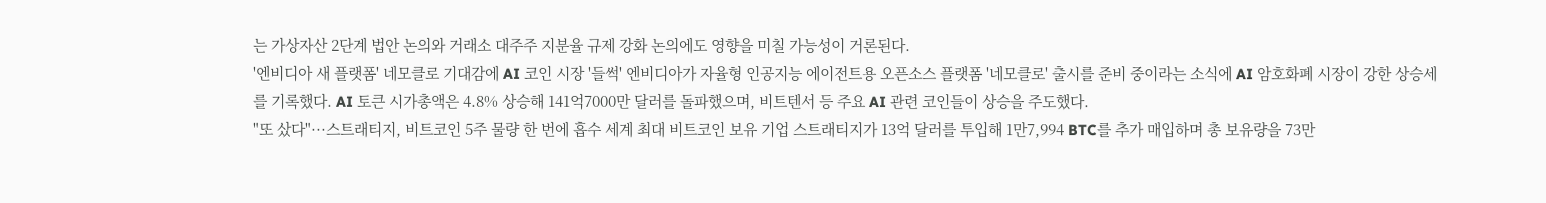는 가상자산 2단계 법안 논의와 거래소 대주주 지분율 규제 강화 논의에도 영향을 미칠 가능성이 거론된다.
'엔비디아 새 플랫폼' 네모클로 기대감에 AI 코인 시장 '들썩' 엔비디아가 자율형 인공지능 에이전트용 오픈소스 플랫폼 '네모클로' 출시를 준비 중이라는 소식에 AI 암호화폐 시장이 강한 상승세를 기록했다. AI 토큰 시가총액은 4.8% 상승해 141억7000만 달러를 돌파했으며, 비트텐서 등 주요 AI 관련 코인들이 상승을 주도했다.
"또 샀다"···스트래티지, 비트코인 5주 물량 한 번에 흡수 세계 최대 비트코인 보유 기업 스트래티지가 13억 달러를 투입해 1만7,994 BTC를 추가 매입하며 총 보유량을 73만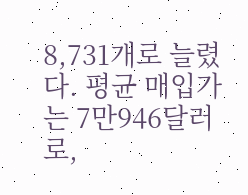8,731개로 늘렸다. 평균 매입가는 7만946달러로,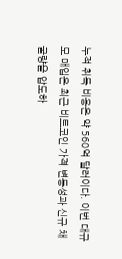누적 취득 비용은 약 560억 달러이다. 이번 대규모 매입은 최근 비트코인 가격 변동성과 신규 채굴량을 압도하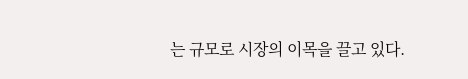는 규모로 시장의 이목을 끌고 있다.